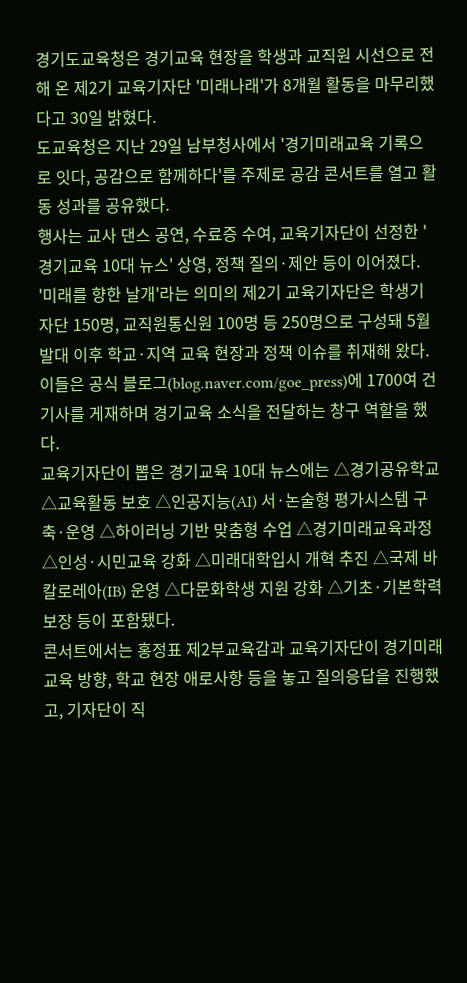경기도교육청은 경기교육 현장을 학생과 교직원 시선으로 전해 온 제2기 교육기자단 '미래나래'가 8개월 활동을 마무리했다고 30일 밝혔다.
도교육청은 지난 29일 남부청사에서 '경기미래교육 기록으로 잇다, 공감으로 함께하다'를 주제로 공감 콘서트를 열고 활동 성과를 공유했다.
행사는 교사 댄스 공연, 수료증 수여, 교육기자단이 선정한 '경기교육 10대 뉴스' 상영, 정책 질의·제안 등이 이어졌다.
'미래를 향한 날개'라는 의미의 제2기 교육기자단은 학생기자단 150명, 교직원통신원 100명 등 250명으로 구성돼 5월 발대 이후 학교·지역 교육 현장과 정책 이슈를 취재해 왔다. 이들은 공식 블로그(blog.naver.com/goe_press)에 1700여 건 기사를 게재하며 경기교육 소식을 전달하는 창구 역할을 했다.
교육기자단이 뽑은 경기교육 10대 뉴스에는 △경기공유학교 △교육활동 보호 △인공지능(AI) 서·논술형 평가시스템 구축·운영 △하이러닝 기반 맞춤형 수업 △경기미래교육과정 △인성·시민교육 강화 △미래대학입시 개혁 추진 △국제 바칼로레아(IB) 운영 △다문화학생 지원 강화 △기초·기본학력 보장 등이 포함됐다.
콘서트에서는 홍정표 제2부교육감과 교육기자단이 경기미래교육 방향, 학교 현장 애로사항 등을 놓고 질의응답을 진행했고, 기자단이 직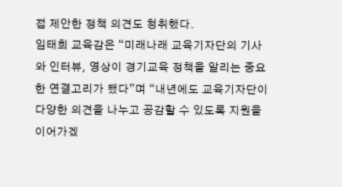접 제안한 정책 의견도 청취했다.
임태희 교육감은 “미래나래 교육기자단의 기사와 인터뷰, 영상이 경기교육 정책을 알리는 중요한 연결고리가 됐다”며 “내년에도 교육기자단이 다양한 의견을 나누고 공감할 수 있도록 지원을 이어가겠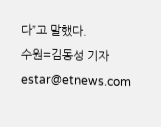다”고 말했다.
수원=김동성 기자 estar@etnews.com